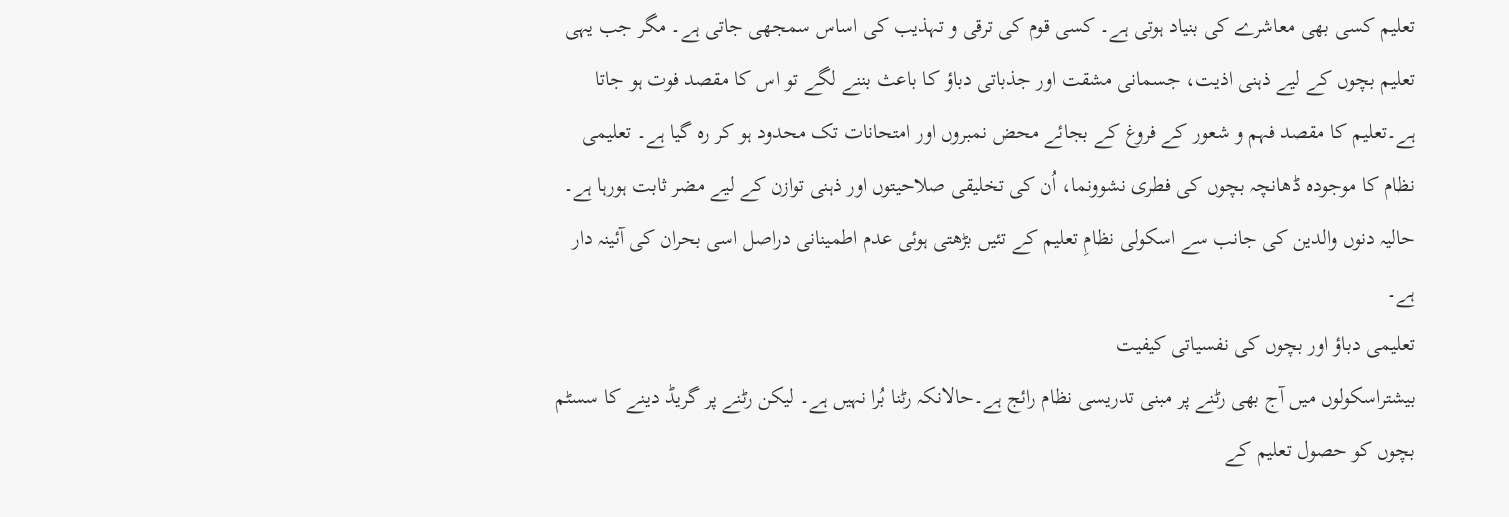تعلیم کسی بھی معاشرے کی بنیاد ہوتی ہے۔ کسی قوم کی ترقی و تہذیب کی اساس سمجھی جاتی ہے۔ مگر جب یہی تعلیم بچوں کے لیے ذہنی اذیت، جسمانی مشقت اور جذباتی دباؤ کا باعث بننے لگے تو اس کا مقصد فوت ہو جاتا ہے۔تعلیم کا مقصد فہم و شعور کے فروغ کے بجائے محض نمبروں اور امتحانات تک محدود ہو کر رہ گیا ہے۔ تعلیمی نظام کا موجودہ ڈھانچہ بچوں کی فطری نشوونما، اُن کی تخلیقی صلاحیتوں اور ذہنی توازن کے لیے مضر ثابت ہورہا ہے۔ حالیہ دنوں والدین کی جانب سے اسکولی نظامِ تعلیم کے تئیں بڑھتی ہوئی عدم اطمینانی دراصل اسی بحران کی آئینہ دار ہے۔
تعلیمی دباؤ اور بچوں کی نفسیاتی کیفیت
بیشتراسکولوں میں آج بھی رٹنے پر مبنی تدریسی نظام رائج ہے۔حالانکہ رٹنا بُرا نہیں ہے۔ لیکن رٹنے پر گریڈ دینے کا سسٹم بچوں کو حصول تعلیم کے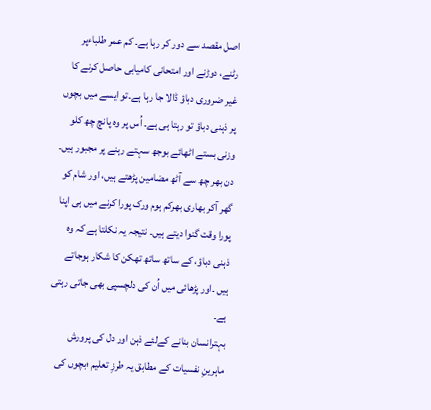اصل مقصد سے دور کر رہا ہے۔ کم عمر طلباءپر رٹنے، دوڑنے اور امتحانی کامیابی حاصل کرنے کا غیر ضروری دباؤ ڈالا جا رہا ہے۔تو ایسے میں بچوں پر ذہنی دباؤ تو رہتا ہی ہے۔ اُس پر وہ پانچ چھ کلو وزنی بستے اٹھائے بوجھ سہتے رہنے پر مجبور ہیں۔ دن بھر چھ سے آٹھ مضامین پڑھتے ہیں، اور شام کو گھر آکر بھاری بھرکم ہوم ورک پورا کرنے میں ہی اپنا پورا وقت گنوا دیتے ہیں۔ نتیجہ یہ نکلتا ہے کہ وہ ذہنی دباؤ، کے ساتھ ساتھ تھکن کا شکار ہوجاتے ہیں ۔اور پڑھائی میں اُن کی دلچسپی بھی جاتی رہتی ہے۔
بہترانسان بنانے کےلئے ذہن اور دل کی پرورش
ماہرینِ نفسیات کے مطابق یہ طرزِ تعلیم ؛بچوں کی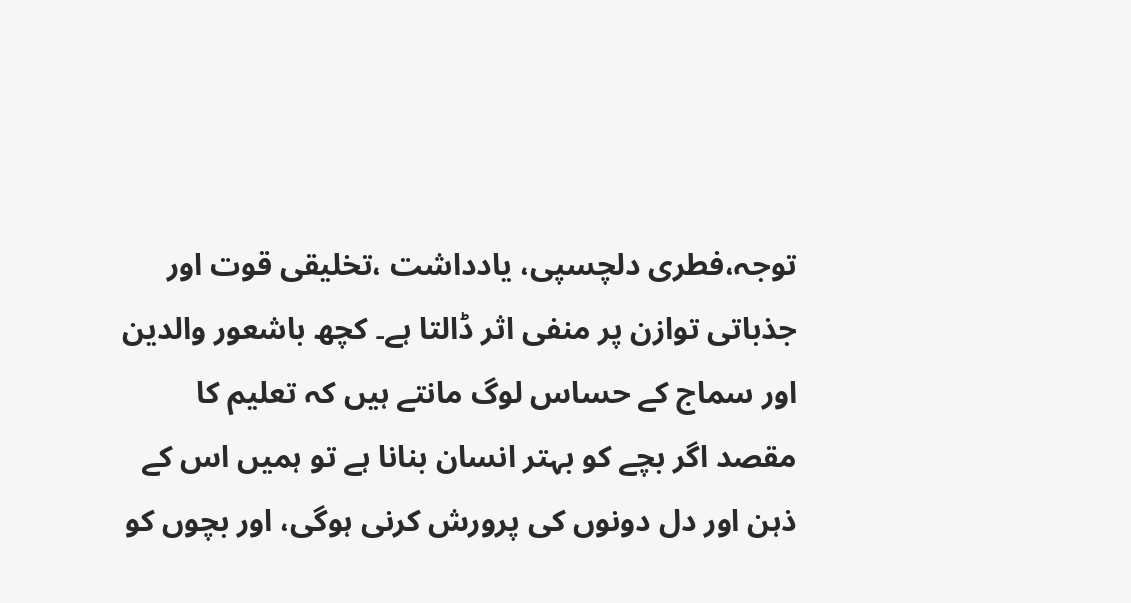توجہ،فطری دلچسپی، یادداشت ،تخلیقی قوت اور جذباتی توازن پر منفی اثر ڈالتا ہے۔ کچھ باشعور والدین اور سماج کے حساس لوگ مانتے ہیں کہ تعلیم کا مقصد اگر بچے کو بہتر انسان بنانا ہے تو ہمیں اس کے ذہن اور دل دونوں کی پرورش کرنی ہوگی، اور بچوں کو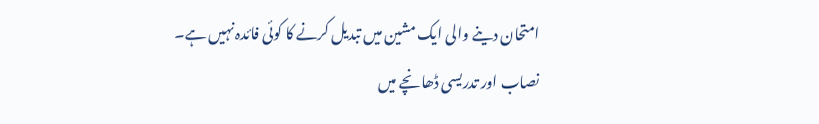امتحان دینے والی ایک مشین میں تبدیل کرنے کا کوئی فائدہ نہیں ہے۔
نصاب اور تدریسی ڈھانچے میں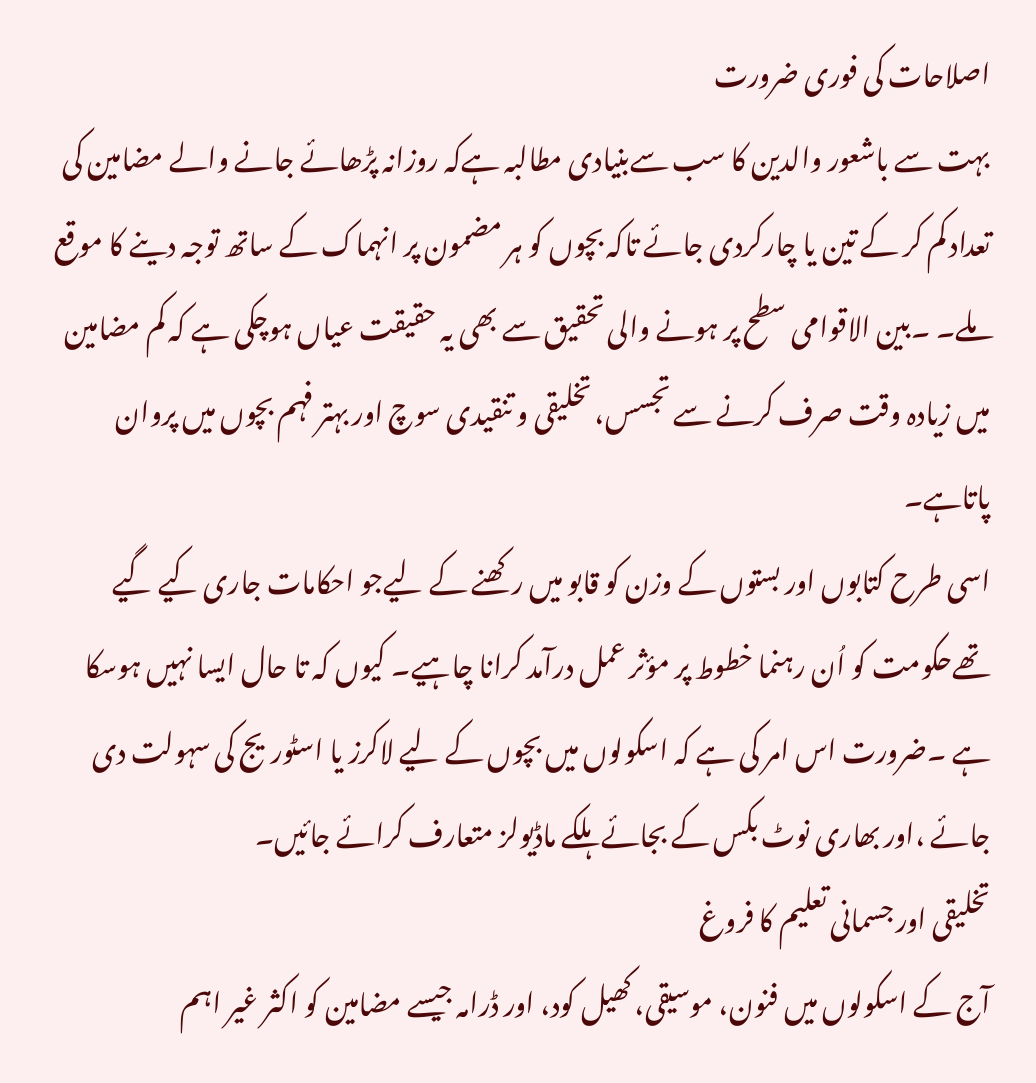اصلاحات کی فوری ضرورت
بہت سے باشعور والدین کا سب سےبنیادی مطالبہ ہےکہ روزانہ پڑھائے جانے والے مضامین کی تعداد کم کر کے تین یا چارکردی جائے تاکہ بچوں کو ہر مضمون پر انہماک کے ساتھ توجہ دینے کا موقع ملے۔ ۔بین الاقوامی سطح پر ہونے والی تحقیق سے بھی یہ حقیقت عیاں ہوچکی ہے کہ کم مضامین میں زیادہ وقت صرف کرنے سے تجسس، تخلیقی و تنقیدی سوچ اور بہتر فہم بچوں میں پروان پاتاہے۔
اسی طرح کتابوں اور بستوں کے وزن کو قابو میں رکھنے کے لیےجو احکامات جاری کیے گیے تھےحکومت کو اُن رہنما خطوط پر مؤثر عمل درآمد کرانا چاہیے۔ کیوں کہ تا حال ایسا نہیں ہوسکا ہے ۔ضرورت اس امر کی ہے کہ اسکولوں میں بچوں کے لیے لاکرز یا اسٹوریج کی سہولت دی جائے ،اور بھاری نوٹ بکس کے بجائے ہلکے ماڈیولز متعارف کرائے جائیں۔
تخلیقی اور جسمانی تعلیم کا فروغ
آج کے اسکولوں میں فنون، موسیقی، کھیل کود، اور ڈرامہ جیسے مضامین کو اکثر غیر اہم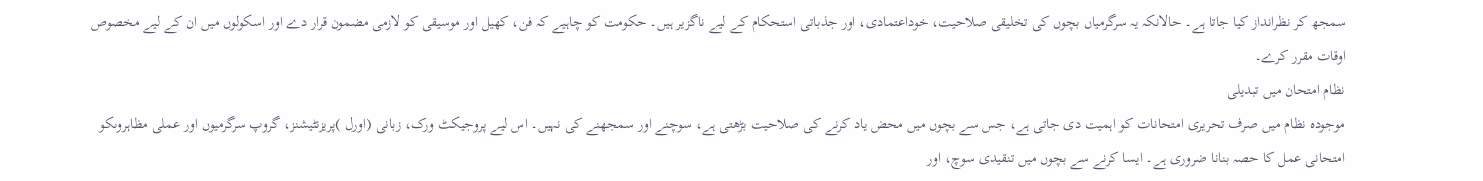سمجھ کر نظرانداز کیا جاتا ہے۔ حالانکہ یہ سرگرمیاں بچوں کی تخلیقی صلاحیت، خوداعتمادی، اور جذباتی استحکام کے لیے ناگزیر ہیں۔ حکومت کو چاہیے کہ فن، کھیل اور موسیقی کو لازمی مضمون قرار دے اور اسکولوں میں ان کے لیے مخصوص اوقات مقرر کرے۔
نظام امتحان میں تبدیلی
موجودہ نظام میں صرف تحریری امتحانات کو اہمیت دی جاتی ہے، جس سے بچوں میں محض یاد کرنے کی صلاحیت بڑھتی ہے، سوچنے اور سمجھنے کی نہیں۔ اس لیے پروجیکٹ ورک، زبانی (اورل )پریزنٹیشنز، گروپ سرگرمیوں اور عملی مظاہروںکو امتحانی عمل کا حصہ بنانا ضروری ہے۔ ایسا کرنے سے بچوں میں تنقیدی سوچ، اور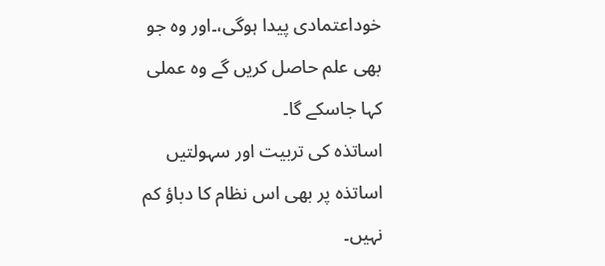خوداعتمادی پیدا ہوگی،۔اور وہ جو بھی علم حاصل کریں گے وہ عملی کہا جاسکے گا۔
اساتذہ کی تربیت اور سہولتیں
اساتذہ پر بھی اس نظام کا دباؤ کم نہیں۔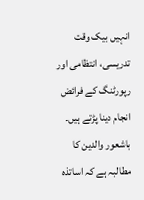انہیں بیک وقت تدریسی، انتظامی اور رپورٹنگ کے فرائض انجام دینا پڑتے ہیں۔ باشعور والدین کا مطالبہ ہے کہ اساتذہ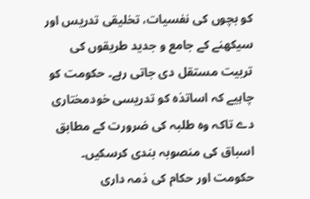کو بچوں کی نفسیات، تخلیقی تدریس اور سیکھنے کے جامع و جدید طریقوں کی تربیت مستقل دی جاتی رہے۔ حکومت کو چاہیے کہ اساتذہ کو تدریسی خودمختاری دے تاکہ وہ طلبہ کی ضرورت کے مطابق اسباق کی منصوبہ بندی کرسکیں۔
حکومت اور حکام کی ذمہ داری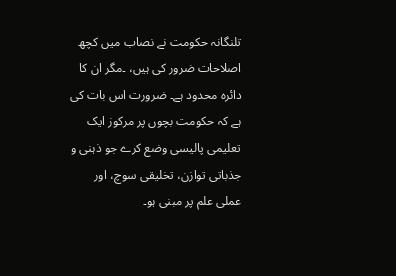تلنگانہ حکومت نے نصاب میں کچھ اصلاحات ضرور کی ہیں، ۔مگر ان کا دائرہ محدود ہے۔ ضرورت اس بات کی ہے کہ حکومت بچوں پر مرکوز ایک تعلیمی پالیسی وضع کرے جو ذہنی و جذباتی توازن، تخلیقی سوچ، اور عملی علم پر مبنی ہو۔